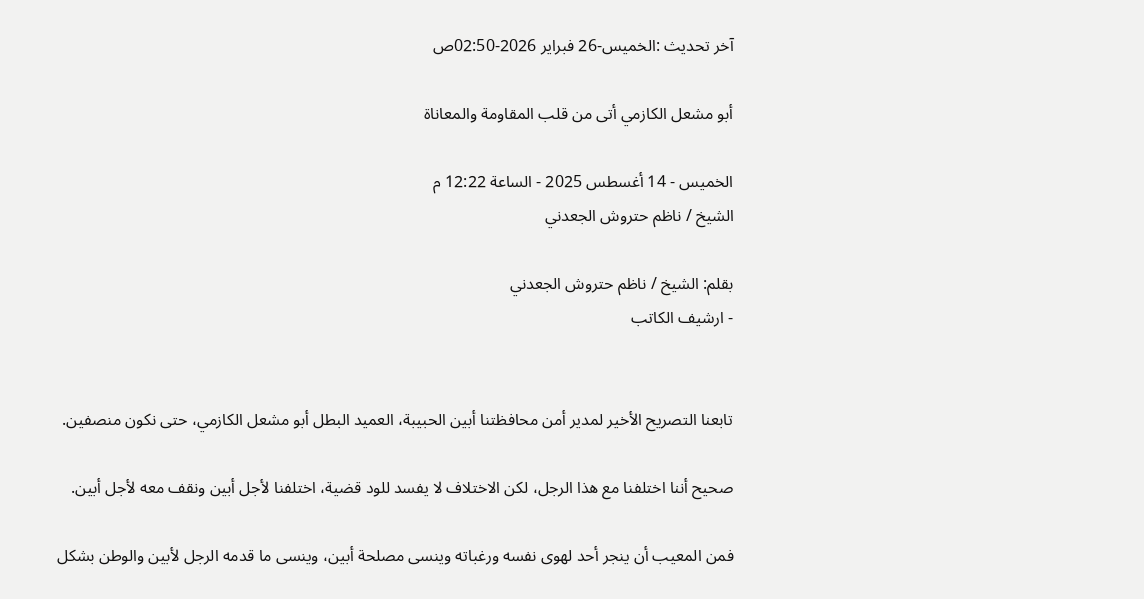آخر تحديث :الخميس-26 فبراير 2026-02:50ص

أبو مشعل الكازمي أتى من قلب المقاومة والمعاناة

الخميس - 14 أغسطس 2025 - الساعة 12:22 م
الشيخ / ناظم حتروش الجعدني

بقلم: الشيخ / ناظم حتروش الجعدني
- ارشيف الكاتب


تابعنا التصريح الأخير لمدير أمن محافظتنا أبين الحبيبة، العميد البطل أبو مشعل الكازمي، حتى نكون منصفين.

صحيح أننا اختلفنا مع هذا الرجل، لكن الاختلاف لا يفسد للود قضية، اختلفنا لأجل أبين ونقف معه لأجل أبين.

فمن المعيب أن ينجر أحد لهوى نفسه ورغباته وينسى مصلحة أبين، وينسى ما قدمه الرجل لأبين والوطن بشكل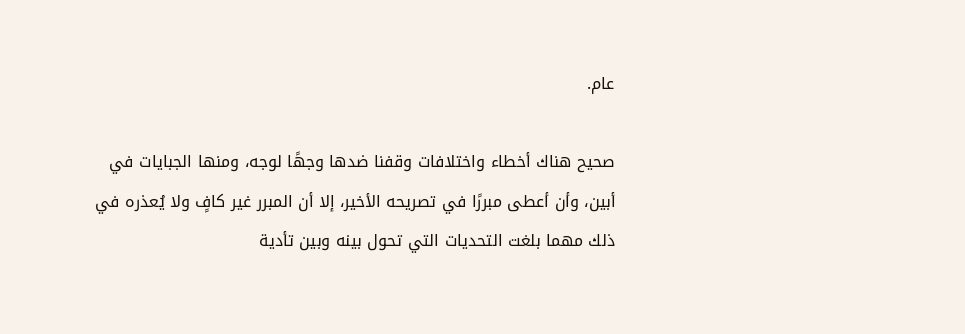عام.

صحيح هناك أخطاء واختلافات وقفنا ضدها وجهًا لوجه، ومنها الجبايات في أبين، وأن أعطى مبررًا في تصريحه الأخير، إلا أن المبرر غير كافٍ ولا يُعذره في ذلك مهما بلغت التحديات التي تحول بينه وبين تأدية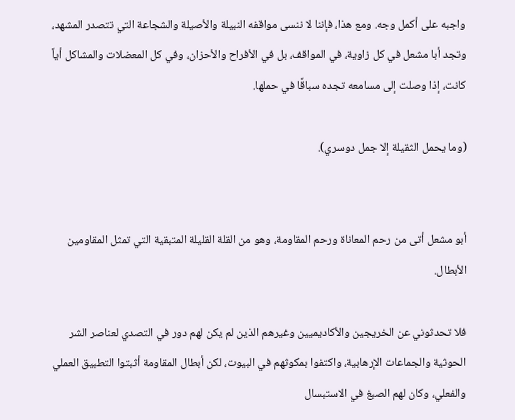واجبه على أكمل وجه. ومع هذا، فإننا لا ننسى مواقفه النبيلة والأصيلة والشجاعة التي تتصدر المشهد، وتجد أبا مشعل في كل زاوية، في المواقف، بل في الأفراح والأحزان، وفي كل المعضلات والمشاكل أياً كانت، إذا وصلت إلى مسامعه تجده سباقًا في حملها.

(وما يحمل الثقيلة إلا جمل دوسري).


أبو مشعل أتى من رحم المعاناة ورحم المقاومة، وهو من القلة القليلة المتبقية التي تمثل المقاومين الأبطال.

فلا تحدثوني عن الخريجين والأكاديميين وغيرهم الذين لم يكن لهم دور في التصدي لعناصر الشر الحوثية والجماعات الإرهابية، واكتفوا بمكوثهم في البيوت، لكن أبطال المقاومة أثبتوا التطبيق العملي والفعلي، وكان لهم الصبغ في الاستبسال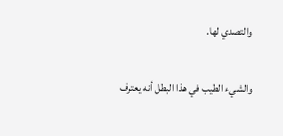والتصدي لها.


والشيء الطيب في هذا البطل أنه يعترف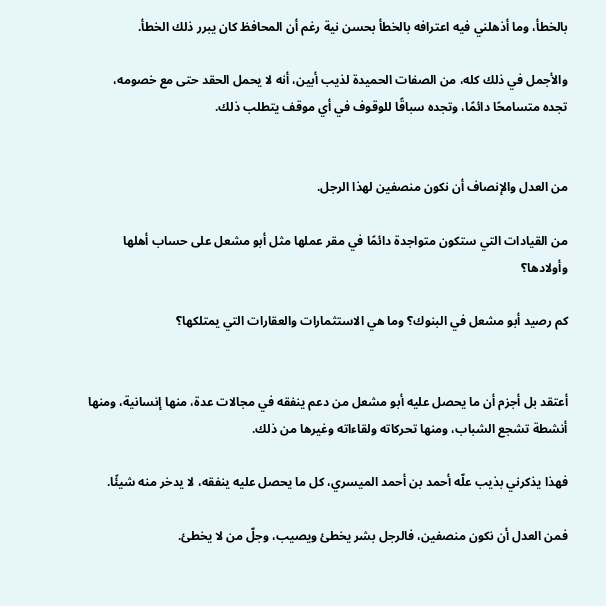بالخطأ، وما أذهلني فيه اعترافه بالخطأ بحسن نية رغم أن المحافظ كان يبرر ذلك الخطأ.

والأجمل في ذلك كله، من الصفات الحميدة لذيب أبين، أنه لا يحمل الحقد حتى مع خصومه، تجده متسامحًا دائمًا، وتجده سباقًا للوقوف في أي موقف يتطلب ذلك.


من العدل والإنصاف أن نكون منصفين لهذا الرجل.

من القيادات التي ستكون متواجدة دائمًا في مقر عملها مثل أبو مشعل على حساب أهلها وأولادها؟

كم رصيد أبو مشعل في البنوك؟ وما هي الاستثمارات والعقارات التي يمتلكها؟


أعتقد بل أجزم أن ما يحصل عليه أبو مشعل من دعم ينفقه في مجالات عدة، منها إنسانية، ومنها أنشطة تشجع الشباب، ومنها تحركاته ولقاءاته وغيرها من ذلك.

فهذا يذكرني بذيب علّه أحمد بن أحمد الميسري، كل ما يحصل عليه ينفقه، لا يدخر منه شيئًا.

فمن العدل أن نكون منصفين، فالرجل بشر يخطئ ويصيب، وجلّ من لا يخطئ.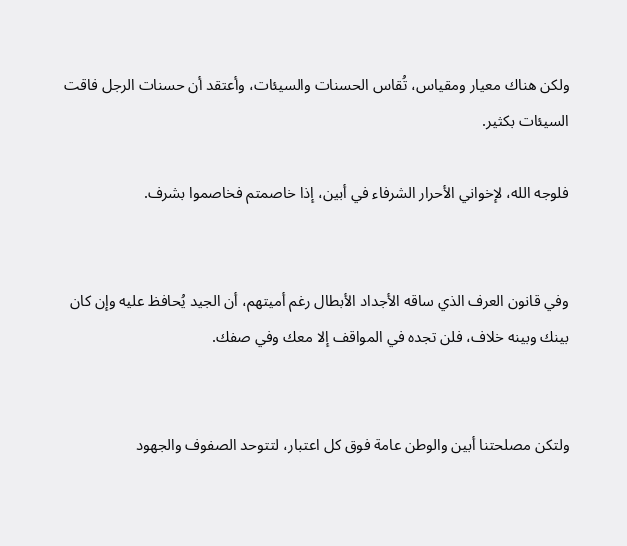ولكن هناك معيار ومقياس، تُقاس الحسنات والسيئات، وأعتقد أن حسنات الرجل فاقت السيئات بكثير.

فلوجه الله، لإخواني الأحرار الشرفاء في أبين، إذا خاصمتم فخاصموا بشرف.


وفي قانون العرف الذي ساقه الأجداد الأبطال رغم أميتهم، أن الجيد يُحافظ عليه وإن كان بينك وبينه خلاف، فلن تجده في المواقف إلا معك وفي صفك.


ولتكن مصلحتنا أبين والوطن عامة فوق كل اعتبار، لتتوحد الصفوف والجهود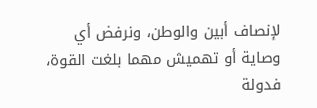لإنصاف أبين والوطن، ونرفض أي وصاية أو تهميش مهما بلغت القوة، فدولة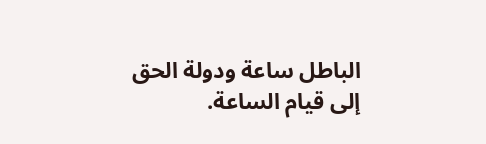الباطل ساعة ودولة الحق إلى قيام الساعة.